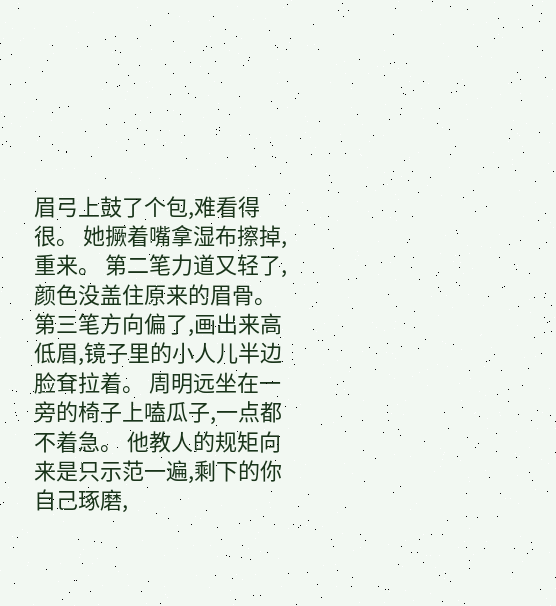眉弓上鼓了个包,难看得很。 她撅着嘴拿湿布擦掉,重来。 第二笔力道又轻了,颜色没盖住原来的眉骨。 第三笔方向偏了,画出来高低眉,镜子里的小人儿半边脸耷拉着。 周明远坐在一旁的椅子上嗑瓜子,一点都不着急。 他教人的规矩向来是只示范一遍,剩下的你自己琢磨,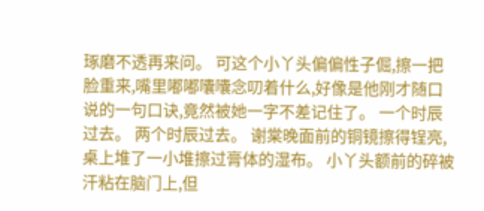琢磨不透再来问。 可这个小丫头偏偏性子倔,擦一把脸重来,嘴里嘟嘟囔囔念叨着什么,好像是他刚才随口说的一句口诀,竟然被她一字不差记住了。 一个时辰过去。 两个时辰过去。 谢棠晚面前的铜镜擦得锃亮,桌上堆了一小堆擦过膏体的湿布。 小丫头额前的碎被汗粘在脑门上,但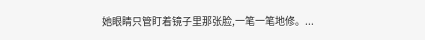她眼睛只管盯着镜子里那张脸,一笔一笔地修。...